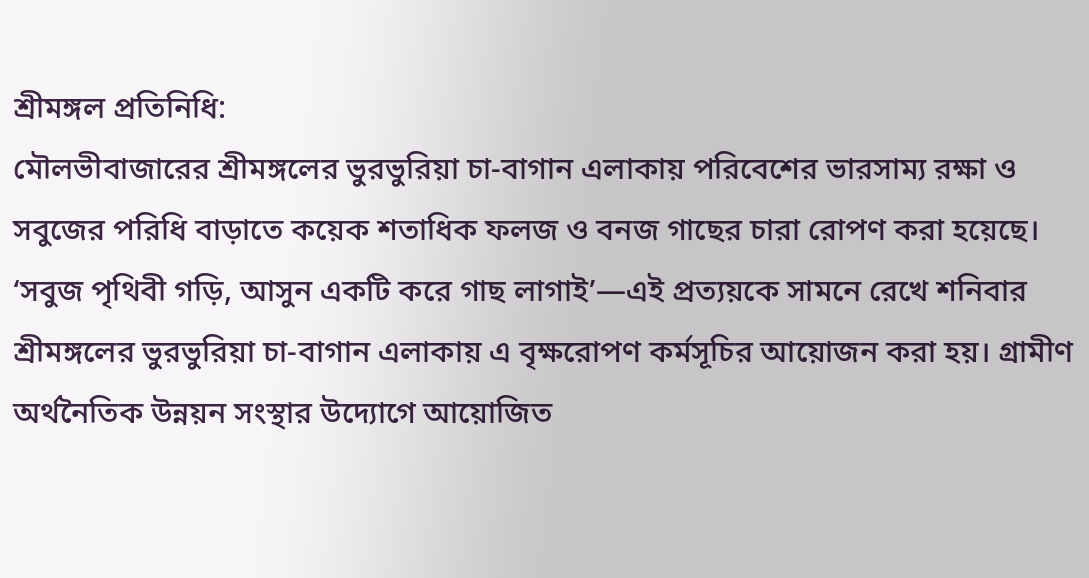শ্রীমঙ্গল প্রতিনিধি:
মৌলভীবাজারের শ্রীমঙ্গলের ভুরভুরিয়া চা-বাগান এলাকায় পরিবেশের ভারসাম্য রক্ষা ও সবুজের পরিধি বাড়াতে কয়েক শতাধিক ফলজ ও বনজ গাছের চারা রোপণ করা হয়েছে।
‘সবুজ পৃথিবী গড়ি, আসুন একটি করে গাছ লাগাই’—এই প্রত্যয়কে সামনে রেখে শনিবার শ্রীমঙ্গলের ভুরভুরিয়া চা-বাগান এলাকায় এ বৃক্ষরোপণ কর্মসূচির আয়োজন করা হয়। গ্রামীণ অর্থনৈতিক উন্নয়ন সংস্থার উদ্যোগে আয়োজিত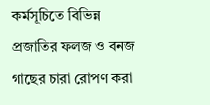কর্মসূচিতে বিভিন্ন প্রজাতির ফলজ ও বনজ গাছের চারা রোপণ করা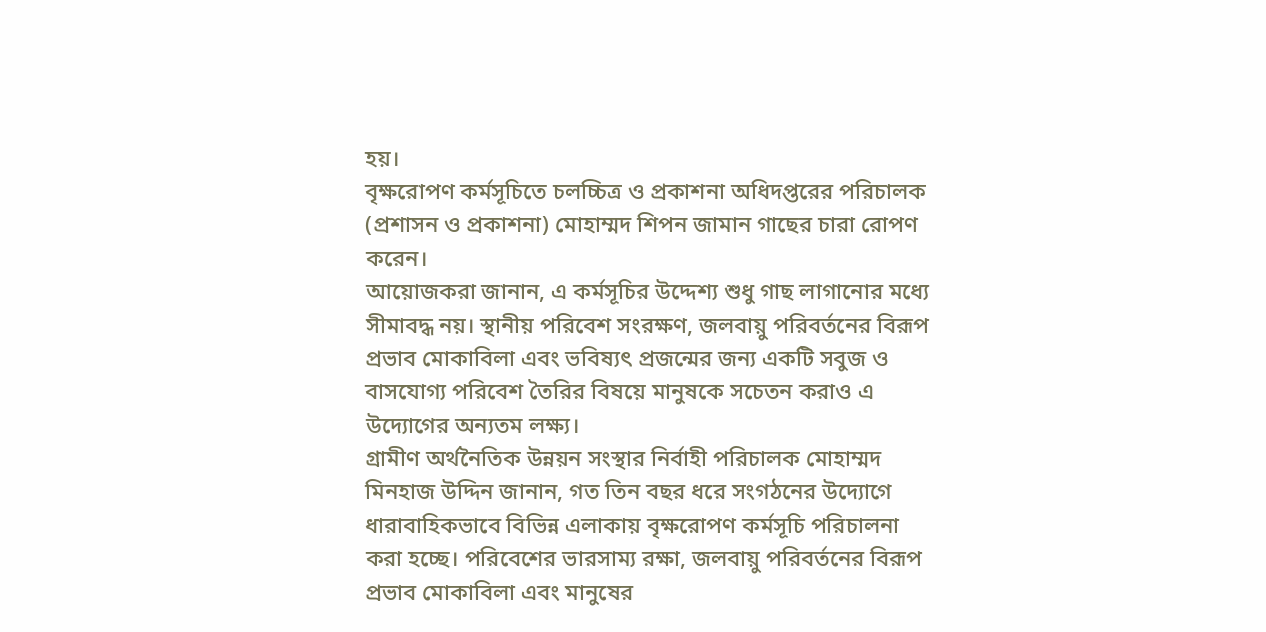হয়।
বৃক্ষরোপণ কর্মসূচিতে চলচ্চিত্র ও প্রকাশনা অধিদপ্তরের পরিচালক (প্রশাসন ও প্রকাশনা) মোহাম্মদ শিপন জামান গাছের চারা রোপণ করেন।
আয়োজকরা জানান, এ কর্মসূচির উদ্দেশ্য শুধু গাছ লাগানোর মধ্যে সীমাবদ্ধ নয়। স্থানীয় পরিবেশ সংরক্ষণ, জলবায়ু পরিবর্তনের বিরূপ প্রভাব মোকাবিলা এবং ভবিষ্যৎ প্রজন্মের জন্য একটি সবুজ ও বাসযোগ্য পরিবেশ তৈরির বিষয়ে মানুষকে সচেতন করাও এ উদ্যোগের অন্যতম লক্ষ্য।
গ্রামীণ অর্থনৈতিক উন্নয়ন সংস্থার নির্বাহী পরিচালক মোহাম্মদ মিনহাজ উদ্দিন জানান, গত তিন বছর ধরে সংগঠনের উদ্যোগে ধারাবাহিকভাবে বিভিন্ন এলাকায় বৃক্ষরোপণ কর্মসূচি পরিচালনা করা হচ্ছে। পরিবেশের ভারসাম্য রক্ষা, জলবায়ু পরিবর্তনের বিরূপ প্রভাব মোকাবিলা এবং মানুষের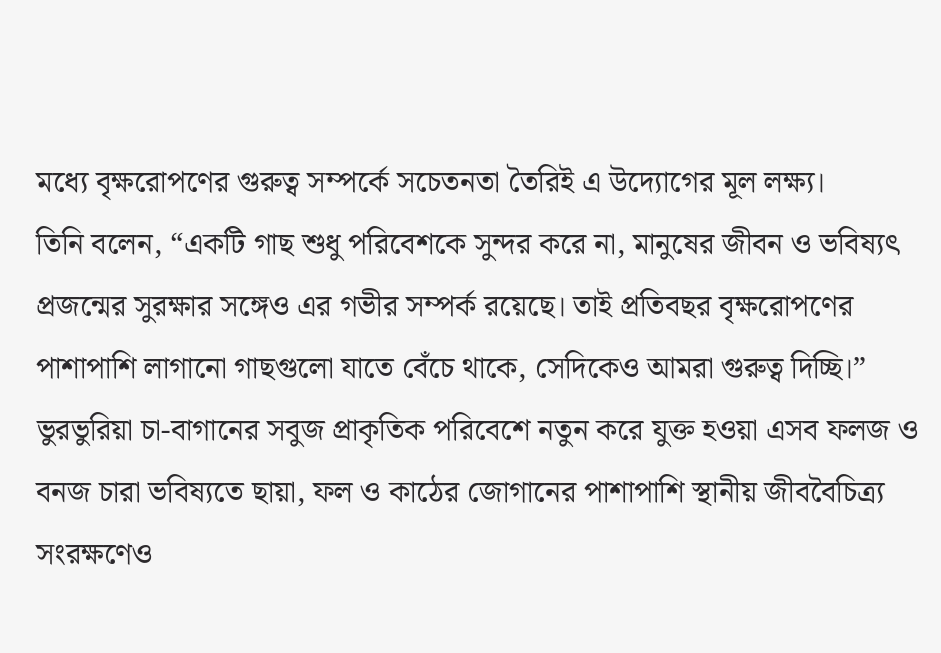মধ্যে বৃক্ষরোপণের গুরুত্ব সম্পর্কে সচেতনতা তৈরিই এ উদ্যোগের মূল লক্ষ্য।
তিনি বলেন, “একটি গাছ শুধু পরিবেশকে সুন্দর করে না, মানুষের জীবন ও ভবিষ্যৎ প্রজন্মের সুরক্ষার সঙ্গেও এর গভীর সম্পর্ক রয়েছে। তাই প্রতিবছর বৃক্ষরোপণের পাশাপাশি লাগানো গাছগুলো যাতে বেঁচে থাকে, সেদিকেও আমরা গুরুত্ব দিচ্ছি।”
ভুরভুরিয়া চা-বাগানের সবুজ প্রাকৃতিক পরিবেশে নতুন করে যুক্ত হওয়া এসব ফলজ ও বনজ চারা ভবিষ্যতে ছায়া, ফল ও কাঠের জোগানের পাশাপাশি স্থানীয় জীববৈচিত্র্য সংরক্ষণেও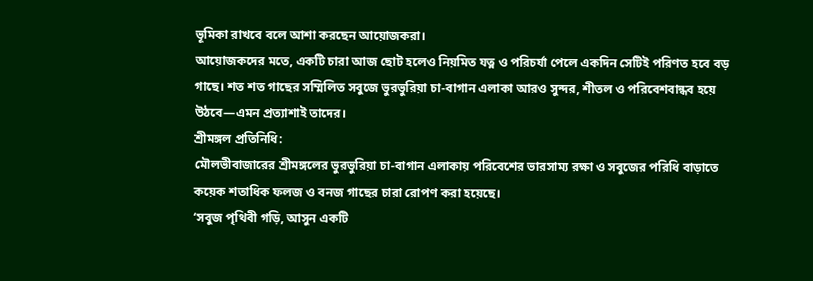ভূমিকা রাখবে বলে আশা করছেন আয়োজকরা।
আয়োজকদের মতে, একটি চারা আজ ছোট হলেও নিয়মিত যত্ন ও পরিচর্যা পেলে একদিন সেটিই পরিণত হবে বড় গাছে। শত শত গাছের সম্মিলিত সবুজে ভুরভুরিয়া চা-বাগান এলাকা আরও সুন্দর, শীতল ও পরিবেশবান্ধব হয়ে উঠবে—এমন প্রত্যাশাই তাদের।
শ্রীমঙ্গল প্রতিনিধি:
মৌলভীবাজারের শ্রীমঙ্গলের ভুরভুরিয়া চা-বাগান এলাকায় পরিবেশের ভারসাম্য রক্ষা ও সবুজের পরিধি বাড়াতে কয়েক শতাধিক ফলজ ও বনজ গাছের চারা রোপণ করা হয়েছে।
‘সবুজ পৃথিবী গড়ি, আসুন একটি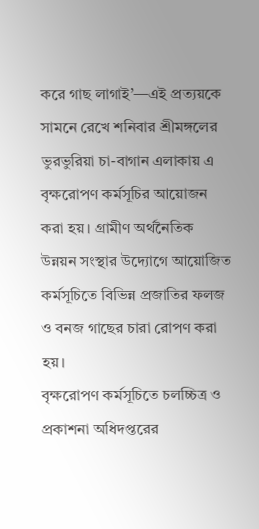করে গাছ লাগাই’—এই প্রত্যয়কে সামনে রেখে শনিবার শ্রীমঙ্গলের ভুরভুরিয়া চা-বাগান এলাকায় এ বৃক্ষরোপণ কর্মসূচির আয়োজন করা হয়। গ্রামীণ অর্থনৈতিক উন্নয়ন সংস্থার উদ্যোগে আয়োজিত কর্মসূচিতে বিভিন্ন প্রজাতির ফলজ ও বনজ গাছের চারা রোপণ করা হয়।
বৃক্ষরোপণ কর্মসূচিতে চলচ্চিত্র ও প্রকাশনা অধিদপ্তরের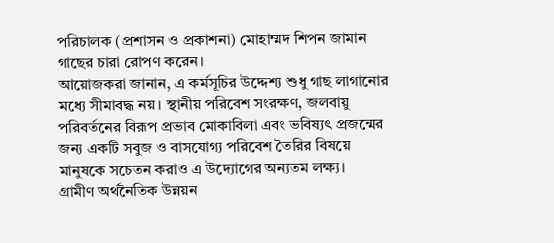পরিচালক (প্রশাসন ও প্রকাশনা) মোহাম্মদ শিপন জামান গাছের চারা রোপণ করেন।
আয়োজকরা জানান, এ কর্মসূচির উদ্দেশ্য শুধু গাছ লাগানোর মধ্যে সীমাবদ্ধ নয়। স্থানীয় পরিবেশ সংরক্ষণ, জলবায়ু পরিবর্তনের বিরূপ প্রভাব মোকাবিলা এবং ভবিষ্যৎ প্রজন্মের জন্য একটি সবুজ ও বাসযোগ্য পরিবেশ তৈরির বিষয়ে মানুষকে সচেতন করাও এ উদ্যোগের অন্যতম লক্ষ্য।
গ্রামীণ অর্থনৈতিক উন্নয়ন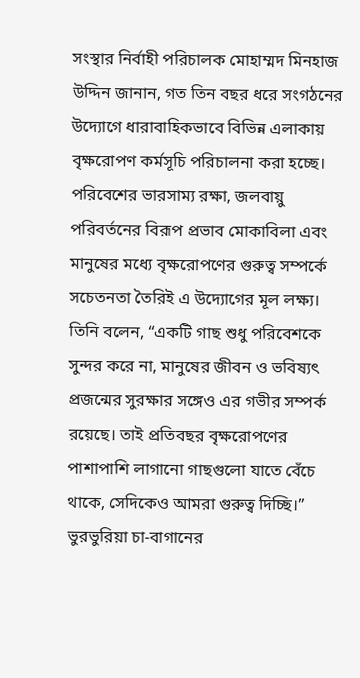সংস্থার নির্বাহী পরিচালক মোহাম্মদ মিনহাজ উদ্দিন জানান, গত তিন বছর ধরে সংগঠনের উদ্যোগে ধারাবাহিকভাবে বিভিন্ন এলাকায় বৃক্ষরোপণ কর্মসূচি পরিচালনা করা হচ্ছে। পরিবেশের ভারসাম্য রক্ষা, জলবায়ু পরিবর্তনের বিরূপ প্রভাব মোকাবিলা এবং মানুষের মধ্যে বৃক্ষরোপণের গুরুত্ব সম্পর্কে সচেতনতা তৈরিই এ উদ্যোগের মূল লক্ষ্য।
তিনি বলেন, “একটি গাছ শুধু পরিবেশকে সুন্দর করে না, মানুষের জীবন ও ভবিষ্যৎ প্রজন্মের সুরক্ষার সঙ্গেও এর গভীর সম্পর্ক রয়েছে। তাই প্রতিবছর বৃক্ষরোপণের পাশাপাশি লাগানো গাছগুলো যাতে বেঁচে থাকে, সেদিকেও আমরা গুরুত্ব দিচ্ছি।”
ভুরভুরিয়া চা-বাগানের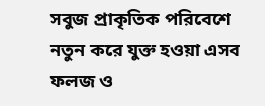সবুজ প্রাকৃতিক পরিবেশে নতুন করে যুক্ত হওয়া এসব ফলজ ও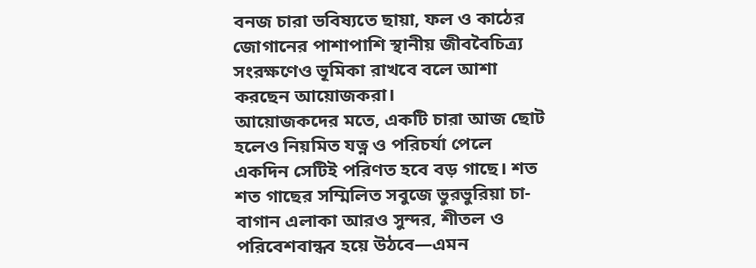বনজ চারা ভবিষ্যতে ছায়া, ফল ও কাঠের জোগানের পাশাপাশি স্থানীয় জীববৈচিত্র্য সংরক্ষণেও ভূমিকা রাখবে বলে আশা করছেন আয়োজকরা।
আয়োজকদের মতে, একটি চারা আজ ছোট হলেও নিয়মিত যত্ন ও পরিচর্যা পেলে একদিন সেটিই পরিণত হবে বড় গাছে। শত শত গাছের সম্মিলিত সবুজে ভুরভুরিয়া চা-বাগান এলাকা আরও সুন্দর, শীতল ও পরিবেশবান্ধব হয়ে উঠবে—এমন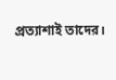প্রত্যাশাই তাদের।